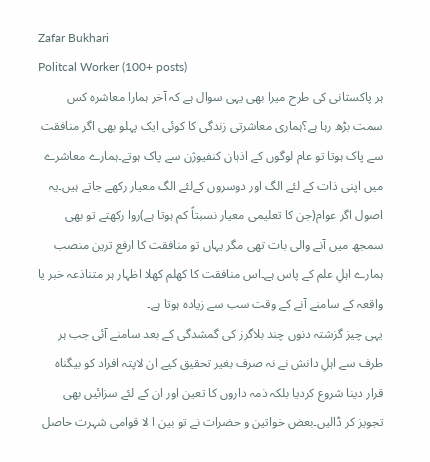Zafar Bukhari
Politcal Worker (100+ posts)
ہر پاکستانی کی طرح میرا بھی یہی سوال ہے کہ آخر ہمارا معاشرہ کس سمت بڑھ رہا ہے؟ہماری معاشرتی زندگی کا کوئی ایک پہلو بھی اگر منافقت سے پاک ہوتا تو عام لوگوں کے اذہان کنفیوژن سے پاک ہوتے۔ہمارے معاشرے میں اپنی ذات کے لئے الگ اور دوسروں کےلئے الگ معیار رکھے جاتے ہیں۔یہ اصول اگر عوام(جن کا تعلیمی معیار نسبتاً کم ہوتا ہے)روا رکھتے تو بھی سمجھ میں آنے والی بات تھی مگر یہاں تو منافقت کا ارفع ترین منصب ہمارے اہلِ علم کے پاس ہے۔اس منافقت کا کھلم کھلا اظہار ہر متناذعہ خبر یا واقعہ کے سامنے آنے کے وقت سب سے زیادہ ہوتا ہے۔
یہی چیز گزشتہ دنوں چند بلاگرز کی گمشدگی کے بعد سامنے آئی جب ہر طرف سے اہلِ دانش نے نہ صرف بغیر تحقیق کیے ان لاپتہ افراد کو بیگناہ قرار دینا شروع کردیا بلکہ ذمہ داروں کا تعین اور ان کے لئے سزائیں بھی تجویز کر ڈالیں۔بعض خواتین و حضرات نے تو بین ا لا قوامی شہرت حاصل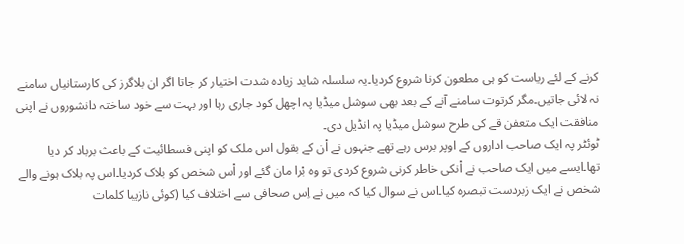کرنے کے لئے ریاست کو ہی مطعون کرنا شروع کردیا۔یہ سلسلہ شاید زیادہ شدت اختیار کر جاتا اگر ان بلاگرز کی کارستانیاں سامنے نہ لائی جاتیں۔مگر کرتوت سامنے آنے کے بعد بھی سوشل میڈیا پہ اچھل کود جاری رہا اور بہت سے خود ساختہ دانشوروں نے اپنی منافقت ایک متعفن قے کی طرح سوشل میڈیا پہ انڈیل دی۔
ٹوئٹر پہ ایک صاحب اداروں کے اوپر برس رہے تھے جنہوں نے اْن کے بقول اس ملک کو اپنی فسطائیت کے باعث برباد کر دیا تھا۔ایسے میں ایک صاحب نے اْنکی خاطر کرنی شروع کردی تو وہ بْرا مان گئے اور اْس شخص کو بلاک کردیا۔اس پہ بلاک ہونے والے شخص نے ایک زبردست تبصرہ کیا۔اس نے سوال کیا کہ میں نے اِس صحافی سے اختلاف کیا (کوئی نازیبا کلمات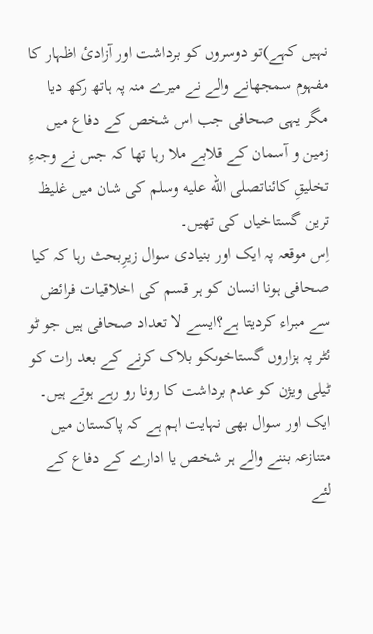نہیں کہے)تو دوسروں کو برداشت اور آزادئ اظہار کا مفہوم سمجھانے والے نے میرے منہ پہ ہاتھ رکھ دیا مگر یہی صحافی جب اس شخص کے دفاع میں زمین و آسمان کے قلابے ملا رہا تھا کہ جس نے وجہءِ تخلیقِ کائناتصلى الله عليه وسلم کی شان میں غلیظ ترین گستاخیاں کی تھیں۔
اِس موقعہ پہ ایک اور بنیادی سوال زیرِبحث رہا کہ کیا صحافی ہونا انسان کو ہر قسم کی اخلاقیات فرائض سے مبراء کردیتا ہے؟ایسے لا تعداد صحافی ہیں جو ٹو ئٹر پہ ہزاروں گستاخوںکو بلاک کرنے کے بعد رات کو ٹیلی ویژن کو عدم برداشت کا رونا رو رہے ہوتے ہیں۔
ایک اور سوال بھی نہایت اہم ہے کہ پاکستان میں متنازعہ بننے والے ہر شخص یا ادارے کے دفاع کے لئے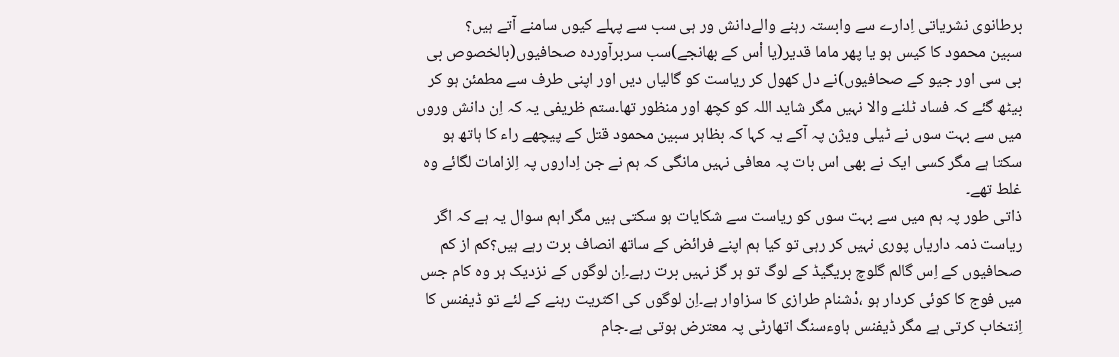برطانوی نشریاتی اِدارے سے وابستہ رہنے والےدانش ور ہی سب سے پہلے کیوں سامنے آتے ہیں؟
سبین محمود کا کیس ہو یا پھر ماما قدیر(یا اْس کے بھانجے)سب سربرآوردہ صحافیوں(بالخصوص بی بی سی اور جیو کے صحافیوں)نے دل کھول کر ریاست کو گالیاں دیں اور اپنی طرف سے مطمئن ہو کر بیٹھ گئے کہ فساد ٹلنے والا نہیں مگر شاید اللہ کو کچھ اور منظور تھا۔ستم ظریفی یہ کہ اِن دانش وروں میں سے بہت سوں نے ٹیلی ویژن پہ آکے یہ کہا کہ بظاہر سبین محمود قتل کے پیچھے راء کا ہاتھ ہو سکتا ہے مگر کسی ایک نے بھی اس بات پہ معافی نہیں مانگی کہ ہم نے جن اِداروں پہ اِلزامات لگائے وہ غلط تھے۔
ذاتی طور پہ ہم میں سے بہت سوں کو ریاست سے شکایات ہو سکتی ہیں مگر اہم سوال یہ ہے کہ اگر ریاست ذمہ داریاں پوری نہیں کر رہی تو کیا ہم اپنے فرائض کے ساتھ انصاف برت رہے ہیں؟کم از کم صحافیوں کے اِس گالم گلوچ بریگیڈ کے لوگ تو ہر گز نہیں برت رہے۔اِن لوگوں کے نزدیک ہر وہ کام جس میں فوج کا کوئی کردار ہو ،دْشنام طرازی کا سزاوار ہے۔اِن لوگوں کی اکثریت رہنے کے لئے تو ڈیفنس کا اِنتخاب کرتی ہے مگر ڈیفنس ہاوءسنگ اتھارٹی پہ معترض ہوتی ہے۔جام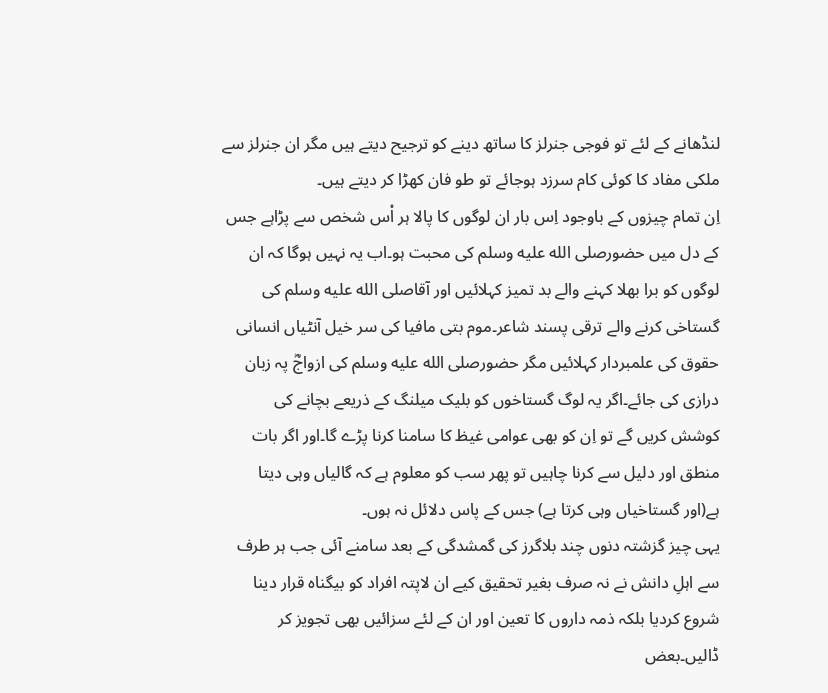لنڈھانے کے لئے تو فوجی جنرلز کا ساتھ دینے کو ترجیح دیتے ہیں مگر ان جنرلز سے ملکی مفاد کا کوئی کام سرزد ہوجائے تو طو فان کھڑا کر دیتے ہیں۔
اِن تمام چیزوں کے باوجود اِس بار ان لوگوں کا پالا ہر اْس شخص سے پڑاہے جس کے دل میں حضورصلى الله عليه وسلم کی محبت ہو۔اب یہ نہیں ہوگا کہ ان لوگوں کو برا بھلا کہنے والے بد تمیز کہلائیں اور آقاصلى الله عليه وسلم کی گستاخی کرنے والے ترقی پسند شاعر۔موم بتی مافیا کی سر خیل آنٹیاں انسانی حقوق کی علمبردار کہلائیں مگر حضورصلى الله عليه وسلم کی ازواجؓ پہ زبان درازی کی جائے۔اگر یہ لوگ گستاخوں کو بلیک میلنگ کے ذریعے بچانے کی کوشش کریں گے تو اِن کو بھی عوامی غیظ کا سامنا کرنا پڑے گا۔اور اگر بات منطق اور دلیل سے کرنا چاہیں تو پھر سب کو معلوم ہے کہ گالیاں وہی دیتا ہے(اور گستاخیاں وہی کرتا ہے) جس کے پاس دلائل نہ ہوں۔
یہی چیز گزشتہ دنوں چند بلاگرز کی گمشدگی کے بعد سامنے آئی جب ہر طرف سے اہلِ دانش نے نہ صرف بغیر تحقیق کیے ان لاپتہ افراد کو بیگناہ قرار دینا شروع کردیا بلکہ ذمہ داروں کا تعین اور ان کے لئے سزائیں بھی تجویز کر ڈالیں۔بعض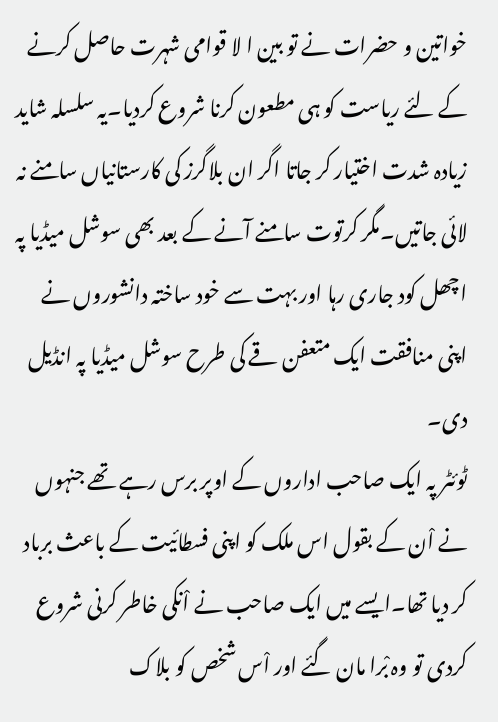خواتین و حضرات نے تو بین ا لا قوامی شہرت حاصل کرنے کے لئے ریاست کو ہی مطعون کرنا شروع کردیا۔یہ سلسلہ شاید زیادہ شدت اختیار کر جاتا اگر ان بلاگرز کی کارستانیاں سامنے نہ لائی جاتیں۔مگر کرتوت سامنے آنے کے بعد بھی سوشل میڈیا پہ اچھل کود جاری رہا اور بہت سے خود ساختہ دانشوروں نے اپنی منافقت ایک متعفن قے کی طرح سوشل میڈیا پہ انڈیل دی۔
ٹوئٹر پہ ایک صاحب اداروں کے اوپر برس رہے تھے جنہوں نے اْن کے بقول اس ملک کو اپنی فسطائیت کے باعث برباد کر دیا تھا۔ایسے میں ایک صاحب نے اْنکی خاطر کرنی شروع کردی تو وہ بْرا مان گئے اور اْس شخص کو بلاک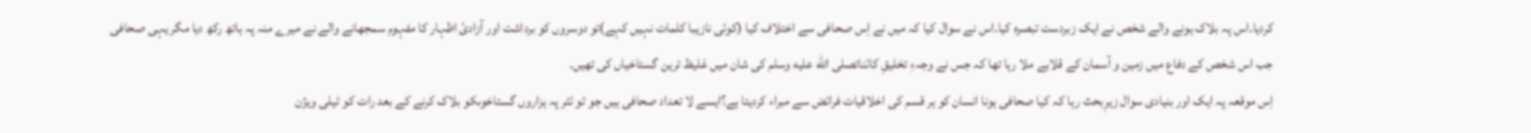کردیا۔اس پہ بلاک ہونے والے شخص نے ایک زبردست تبصرہ کیا۔اس نے سوال کیا کہ میں نے اِس صحافی سے اختلاف کیا (کوئی نازیبا کلمات نہیں کہے)تو دوسروں کو برداشت اور آزادئ اظہار کا مفہوم سمجھانے والے نے میرے منہ پہ ہاتھ رکھ دیا مگر یہی صحافی جب اس شخص کے دفاع میں زمین و آسمان کے قلابے ملا رہا تھا کہ جس نے وجہءِ تخلیقِ کائناتصلى الله عليه وسلم کی شان میں غلیظ ترین گستاخیاں کی تھیں۔
اِس موقعہ پہ ایک اور بنیادی سوال زیرِبحث رہا کہ کیا صحافی ہونا انسان کو ہر قسم کی اخلاقیات فرائض سے مبراء کردیتا ہے؟ایسے لا تعداد صحافی ہیں جو ٹو ئٹر پہ ہزاروں گستاخوںکو بلاک کرنے کے بعد رات کو ٹیلی ویژن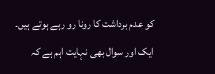کو عدم برداشت کا رونا رو رہے ہوتے ہیں۔
ایک اور سوال بھی نہایت اہم ہے کہ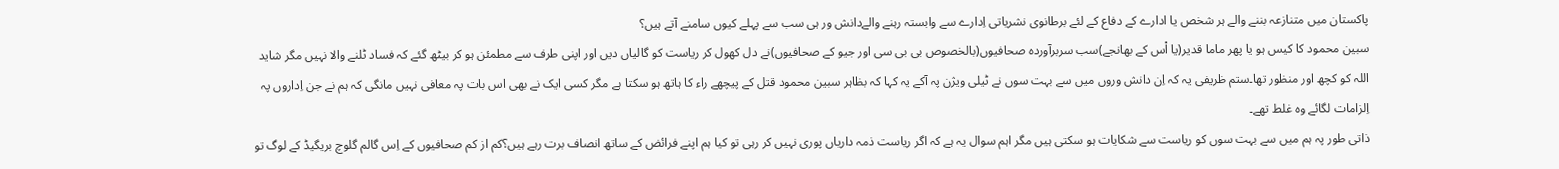پاکستان میں متنازعہ بننے والے ہر شخص یا ادارے کے دفاع کے لئے برطانوی نشریاتی اِدارے سے وابستہ رہنے والےدانش ور ہی سب سے پہلے کیوں سامنے آتے ہیں؟
سبین محمود کا کیس ہو یا پھر ماما قدیر(یا اْس کے بھانجے)سب سربرآوردہ صحافیوں(بالخصوص بی بی سی اور جیو کے صحافیوں)نے دل کھول کر ریاست کو گالیاں دیں اور اپنی طرف سے مطمئن ہو کر بیٹھ گئے کہ فساد ٹلنے والا نہیں مگر شاید اللہ کو کچھ اور منظور تھا۔ستم ظریفی یہ کہ اِن دانش وروں میں سے بہت سوں نے ٹیلی ویژن پہ آکے یہ کہا کہ بظاہر سبین محمود قتل کے پیچھے راء کا ہاتھ ہو سکتا ہے مگر کسی ایک نے بھی اس بات پہ معافی نہیں مانگی کہ ہم نے جن اِداروں پہ اِلزامات لگائے وہ غلط تھے۔
ذاتی طور پہ ہم میں سے بہت سوں کو ریاست سے شکایات ہو سکتی ہیں مگر اہم سوال یہ ہے کہ اگر ریاست ذمہ داریاں پوری نہیں کر رہی تو کیا ہم اپنے فرائض کے ساتھ انصاف برت رہے ہیں؟کم از کم صحافیوں کے اِس گالم گلوچ بریگیڈ کے لوگ تو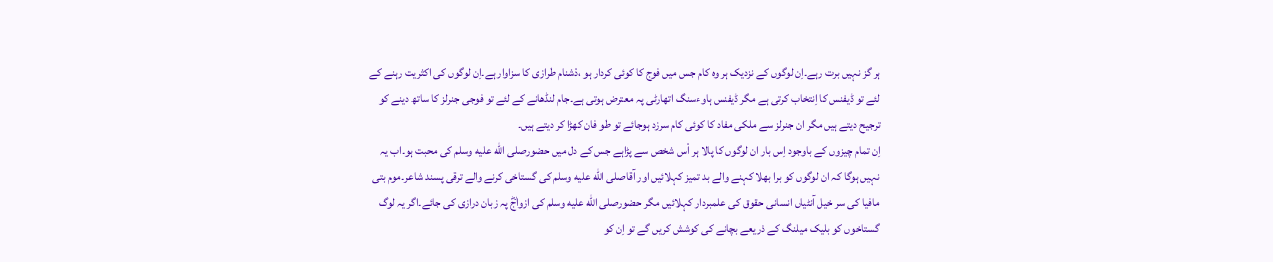ہر گز نہیں برت رہے۔اِن لوگوں کے نزدیک ہر وہ کام جس میں فوج کا کوئی کردار ہو ،دْشنام طرازی کا سزاوار ہے۔اِن لوگوں کی اکثریت رہنے کے لئے تو ڈیفنس کا اِنتخاب کرتی ہے مگر ڈیفنس ہاوءسنگ اتھارٹی پہ معترض ہوتی ہے۔جام لنڈھانے کے لئے تو فوجی جنرلز کا ساتھ دینے کو ترجیح دیتے ہیں مگر ان جنرلز سے ملکی مفاد کا کوئی کام سرزد ہوجائے تو طو فان کھڑا کر دیتے ہیں۔
اِن تمام چیزوں کے باوجود اِس بار ان لوگوں کا پالا ہر اْس شخص سے پڑاہے جس کے دل میں حضورصلى الله عليه وسلم کی محبت ہو۔اب یہ نہیں ہوگا کہ ان لوگوں کو برا بھلا کہنے والے بد تمیز کہلائیں اور آقاصلى الله عليه وسلم کی گستاخی کرنے والے ترقی پسند شاعر۔موم بتی مافیا کی سر خیل آنٹیاں انسانی حقوق کی علمبردار کہلائیں مگر حضورصلى الله عليه وسلم کی ازواجؓ پہ زبان درازی کی جائے۔اگر یہ لوگ گستاخوں کو بلیک میلنگ کے ذریعے بچانے کی کوشش کریں گے تو اِن کو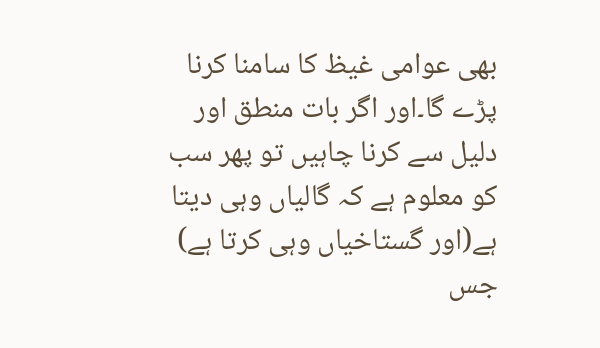بھی عوامی غیظ کا سامنا کرنا پڑے گا۔اور اگر بات منطق اور دلیل سے کرنا چاہیں تو پھر سب کو معلوم ہے کہ گالیاں وہی دیتا ہے(اور گستاخیاں وہی کرتا ہے) جس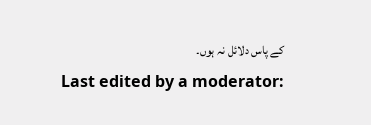کے پاس دلائل نہ ہوں۔
Last edited by a moderator: